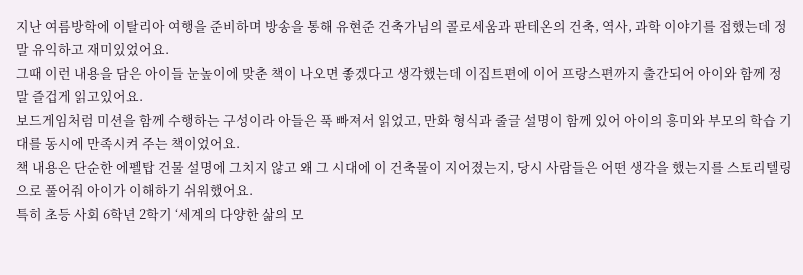지난 여름방학에 이탈리아 여행을 준비하며 방송을 통해 유현준 건축가님의 콜로세움과 판테온의 건축, 역사, 과학 이야기를 접했는데 정말 유익하고 재미있었어요.
그때 이런 내용을 담은 아이들 눈높이에 맞춘 책이 나오면 좋겠다고 생각했는데 이집트편에 이어 프랑스편까지 출간되어 아이와 함께 정말 즐겁게 읽고있어요.
보드게임처럼 미션을 함께 수행하는 구성이라 아들은 푹 빠져서 읽었고, 만화 형식과 줄글 설명이 함께 있어 아이의 흥미와 부모의 학습 기대를 동시에 만족시켜 주는 책이었어요.
책 내용은 단순한 에펠탑 건물 설명에 그치지 않고 왜 그 시대에 이 건축물이 지어졌는지, 당시 사람들은 어떤 생각을 했는지를 스토리텔링으로 풀어줘 아이가 이해하기 쉬워했어요.
특히 초등 사회 6학년 2학기 ‘세계의 다양한 삶의 모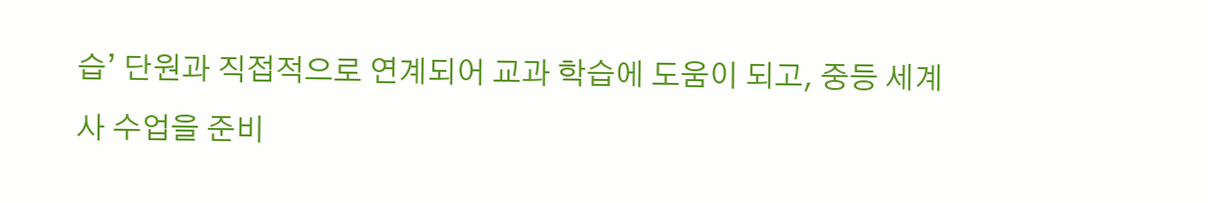습’ 단원과 직접적으로 연계되어 교과 학습에 도움이 되고, 중등 세계사 수업을 준비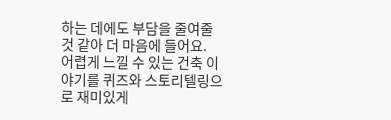하는 데에도 부담을 줄여줄 것 같아 더 마음에 들어요.
어렵게 느낄 수 있는 건축 이야기를 퀴즈와 스토리텔링으로 재미있게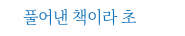풀어낸 책이라 초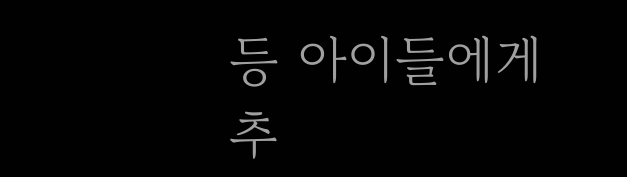등 아이들에게 추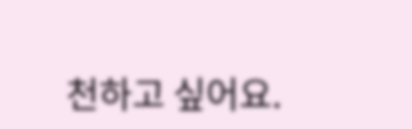천하고 싶어요.